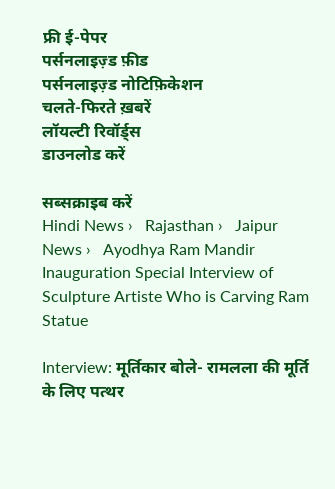फ्री ई-पेपर
पर्सनलाइज़्ड फ़ीड
पर्सनलाइज़्ड नोटिफ़िकेशन
चलते-फिरते ख़बरें
लॉयल्टी रिवॉर्ड्स
डाउनलोड करें

सब्सक्राइब करें
Hindi News ›   Rajasthan ›   Jaipur News ›   Ayodhya Ram Mandir Inauguration Special Interview of Sculpture Artiste Who is Carving Ram Statue

Interview: मूर्तिकार बोले- रामलला की मूर्ति के लिए पत्थर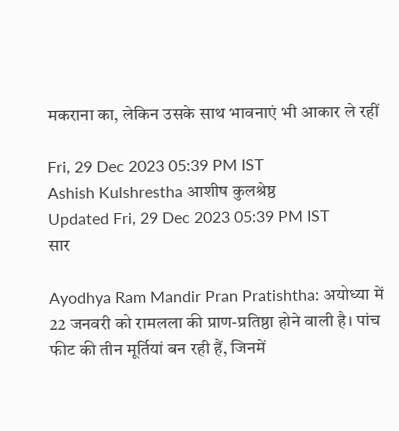मकराना का, लेकिन उसके साथ भावनाएं भी आकार ले रहीं

Fri, 29 Dec 2023 05:39 PM IST
Ashish Kulshrestha आशीष कुलश्रेष्ठ
Updated Fri, 29 Dec 2023 05:39 PM IST
सार

Ayodhya Ram Mandir Pran Pratishtha: अयोध्या में 22 जनवरी को रामलला की प्राण-प्रतिष्ठा होने वाली है। पांच फीट की तीन मूर्तियां बन रही हैं, जिनमें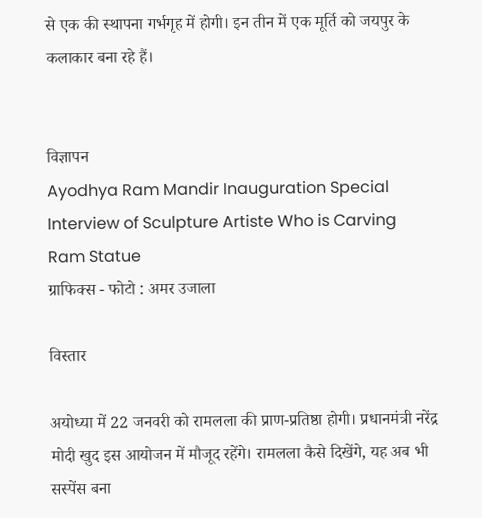से एक की स्थापना गर्भगृह में होगी। इन तीन में एक मूर्ति को जयपुर के कलाकार बना रहे हैं।


विज्ञापन
Ayodhya Ram Mandir Inauguration Special Interview of Sculpture Artiste Who is Carving Ram Statue
ग्राफिक्स - फोटो : अमर उजाला

विस्तार

अयोध्या में 22 जनवरी को रामलला की प्राण-प्रतिष्ठा होगी। प्रधानमंत्री नरेंद्र मोदी खुद इस आयोजन में मौजूद रहेंगे। रामलला कैसे दिखेंगे, यह अब भी सस्पेंस बना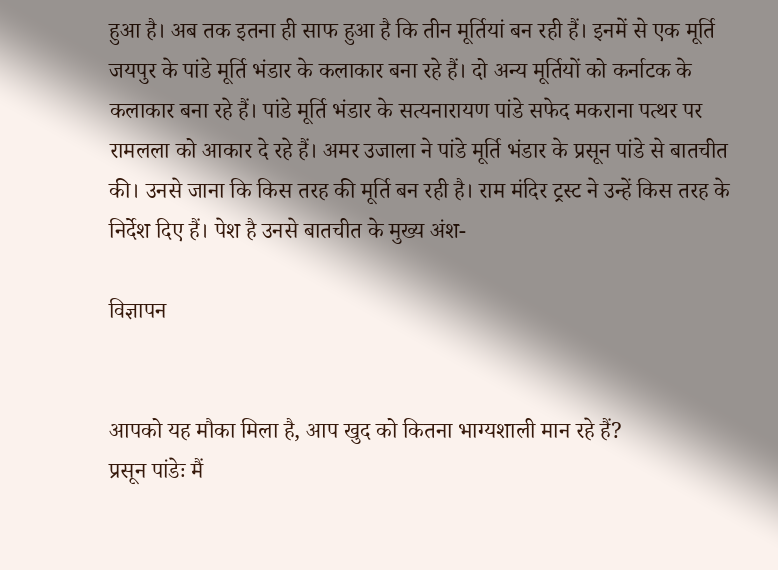हुआ है। अब तक इतना ही साफ हुआ है कि तीन मूर्तियां बन रही हैं। इनमें से एक मूर्ति जयपुर के पांडे मूर्ति भंडार के कलाकार बना रहे हैं। दो अन्य मूर्तियों को कर्नाटक के कलाकार बना रहे हैं। पांडे मूर्ति भंडार के सत्यनारायण पांडे सफेद मकराना पत्थर पर रामलला को आकार दे रहे हैं। अमर उजाला ने पांडे मूर्ति भंडार के प्रसून पांडे से बातचीत की। उनसे जाना कि किस तरह की मूर्ति बन रही है। राम मंदिर ट्रस्ट ने उन्हें किस तरह के निर्देश दिए हैं। पेश है उनसे बातचीत के मुख्य अंश-

विज्ञापन


आपको यह मौका मिला है, आप खुद को कितना भाग्यशाली मान रहे हैं?
प्रसून पांडेः मैं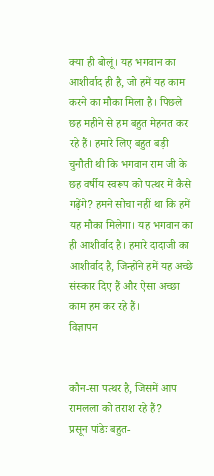क्या ही बोलूं। यह भगवान का आशीर्वाद ही है, जो हमें यह काम करने का मौका मिला है। पिछले छह महीने से हम बहुत मेहनत कर रहे हैं। हमारे लिए बहुत बड़ी चुनौती थी कि भगवान राम जी के छह वर्षीय स्वरूप को पत्थर में कैसे गढ़ेंगे? हमने सोचा नहीं था कि हमें यह मौका मिलेगा। यह भगवान का ही आशीर्वाद है। हमारे दादाजी का आशीर्वाद है, जिन्होंने हमें यह अच्छे संस्कार दिए हैं और ऐसा अच्छा काम हम कर रहे हैं।
विज्ञापन


कौन-सा पत्थर है, जिसमें आप रामलला को तराश रहे हैं?
प्रसून पांडेः बहुत-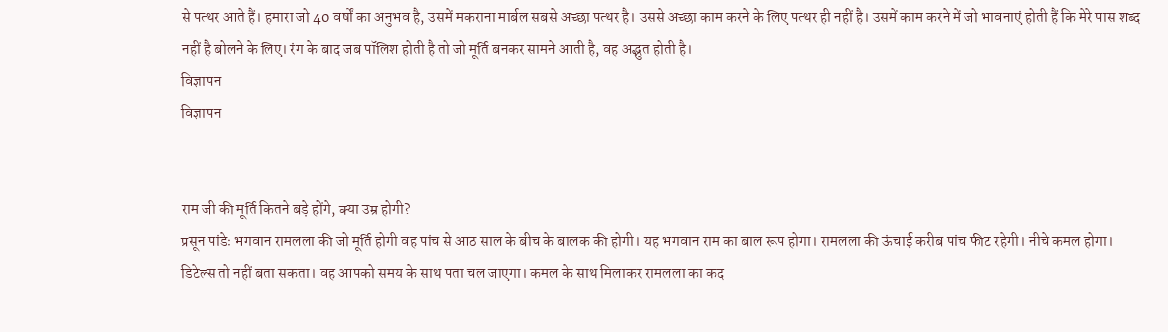से पत्थर आते हैं। हमारा जो 40 वर्षों का अनुभव है, उसमें मकराना मार्बल सबसे अच्छा पत्थर है। उससे अच्छा काम करने के लिए पत्थर ही नहीं है। उसमें काम करने में जो भावनाएं होती हैं कि मेरे पास शब्द नहीं है बोलने के लिए। रंग के बाद जब पॉलिश होती है तो जो मूर्ति बनकर सामने आती है, वह अद्भुत होती है।
विज्ञापन
विज्ञापन


राम जी की मूर्ति कितने बड़े होंगे, क्या उम्र होगी?
प्रसून पांडेः भगवान रामलला की जो मूर्ति होगी वह पांच से आठ साल के बीच के बालक की होगी। यह भगवान राम का बाल रूप होगा। रामलला की ऊंचाई करीब पांच फीट रहेगी। नीचे कमल होगा। डिटेल्स तो नहीं बता सकता। वह आपको समय के साथ पता चल जाएगा। कमल के साथ मिलाकर रामलला का कद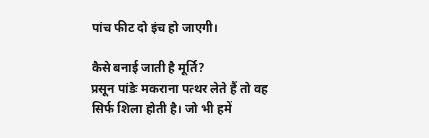पांच फीट दो इंच हो जाएगी।

कैसे बनाई जाती है मूर्ति?
प्रसून पांडेः मकराना पत्थर लेते हैं तो वह सिर्फ शिला होती है। जो भी हमें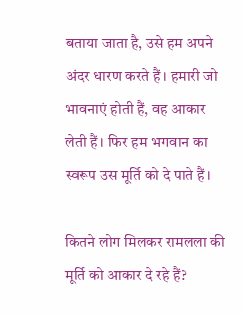बताया जाता है, उसे हम अपने अंदर धारण करते हैं। हमारी जो भावनाएं होती हैं, वह आकार लेती हैं। फिर हम भगवान का स्वरूप उस मूर्ति को दे पाते हैं।

कितने लोग मिलकर रामलला की मूर्ति को आकार दे रहे हैं?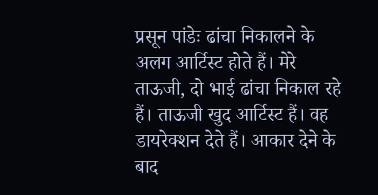प्रसून पांडेः ढांचा निकालने के अलग आर्टिस्ट होते हैं। मेरे ताऊजी, दो भाई ढांचा निकाल रहे हैं। ताऊजी खुद आर्टिस्ट हैं। वह डायरेक्शन देते हैं। आकार देने के बाद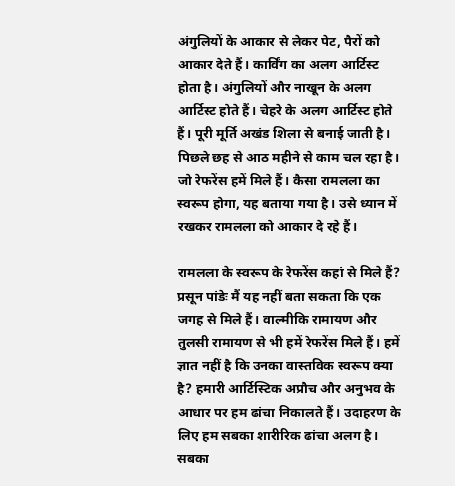अंगुलियों के आकार से लेकर पेट, पैरों को आकार देते हैं। कार्विंग का अलग आर्टिस्ट होता है। अंगुलियों और नाखून के अलग आर्टिस्ट होते हैं। चेहरे के अलग आर्टिस्ट होते हैं। पूरी मूर्ति अखंड शिला से बनाई जाती है। पिछले छह से आठ महीने से काम चल रहा है। जो रेफरेंस हमें मिले हैं। कैसा रामलला का स्वरूप होगा, यह बताया गया है। उसे ध्यान में रखकर रामलला को आकार दे रहे हैं।

रामलला के स्वरूप के रेफरेंस कहां से मिले हैं?
प्रसून पांडेः मैं यह नहीं बता सकता कि एक जगह से मिले हैं। वाल्मीकि रामायण और तुलसी रामायण से भी हमें रेफरेंस मिले हैं। हमें ज्ञात नहीं है कि उनका वास्तविक स्वरूप क्या है? हमारी आर्टिस्टिक अप्रौच और अनुभव के आधार पर हम ढांचा निकालते हैं। उदाहरण के लिए हम सबका शारीरिक ढांचा अलग है। सबका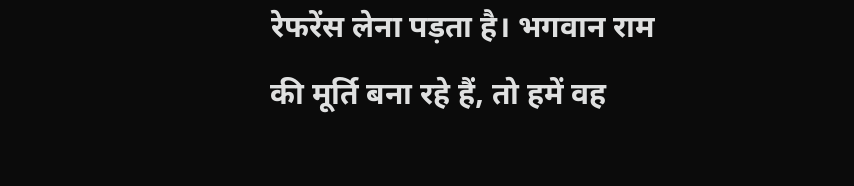रेफरेंस लेना पड़ता है। भगवान राम की मूर्ति बना रहे हैं, तो हमें वह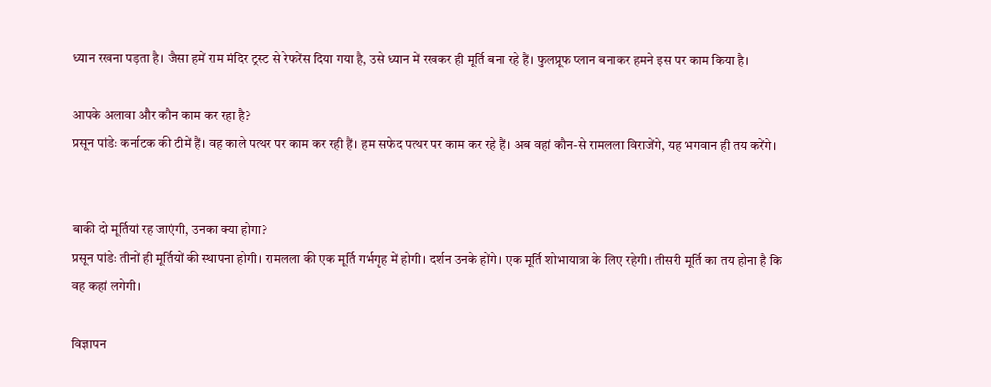ध्यान रखना पड़ता है। जैसा हमें राम मंदिर ट्रस्ट से रेफरेंस दिया गया है, उसे ध्यान में रखकर ही मूर्ति बना रहे हैं। फुलप्रूफ प्लान बनाकर हमने इस पर काम किया है।

आपके अलावा और कौन काम कर रहा है?
प्रसून पांडेः कर्नाटक की टीमें हैं। वह काले पत्थर पर काम कर रही हैं। हम सफेद पत्थर पर काम कर रहे हैं। अब वहां कौन-से रामलला विराजेंगे, यह भगवान ही तय करेंगे।


बाकी दो मूर्तियां रह जाएंगी, उनका क्या होगा?
प्रसून पांडेः तीनों ही मूर्तियों की स्थापना होगी। रामलला की एक मूर्ति गर्भगृह में होगी। दर्शन उनके होंगे। एक मूर्ति शोभायात्रा के लिए रहेगी। तीसरी मूर्ति का तय होना है कि वह कहां लगेगी।

विज्ञापन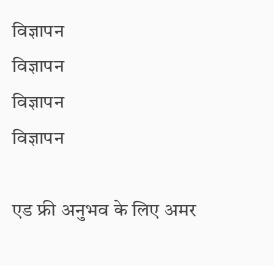विज्ञापन
विज्ञापन
विज्ञापन
विज्ञापन

एड फ्री अनुभव के लिए अमर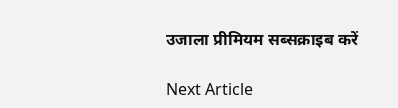उजाला प्रीमियम सब्सक्राइब करें

Next Article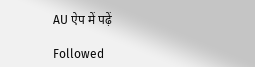AU ऐप में पढ़ें

Followed